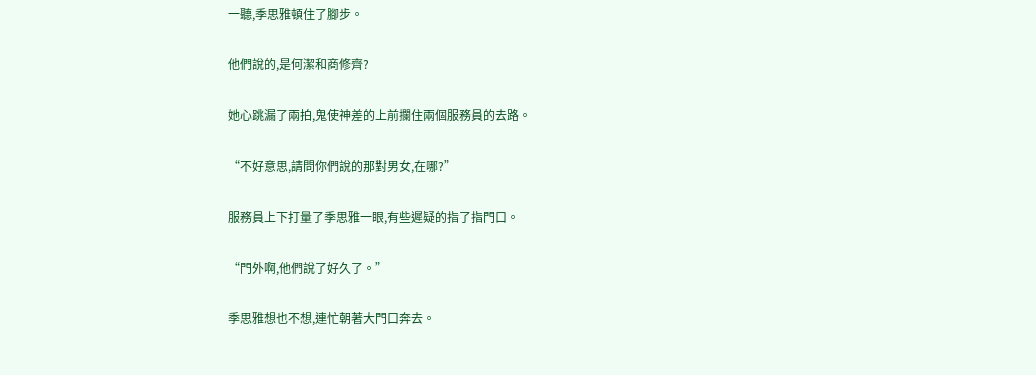一聽,季思雅頓住了腳步。

他們說的,是何潔和商修齊?

她心跳漏了兩拍,鬼使神差的上前攔住兩個服務員的去路。

“不好意思,請問你們說的那對男女,在哪?”

服務員上下打量了季思雅一眼,有些遲疑的指了指門口。

“門外啊,他們說了好久了。”

季思雅想也不想,連忙朝著大門口奔去。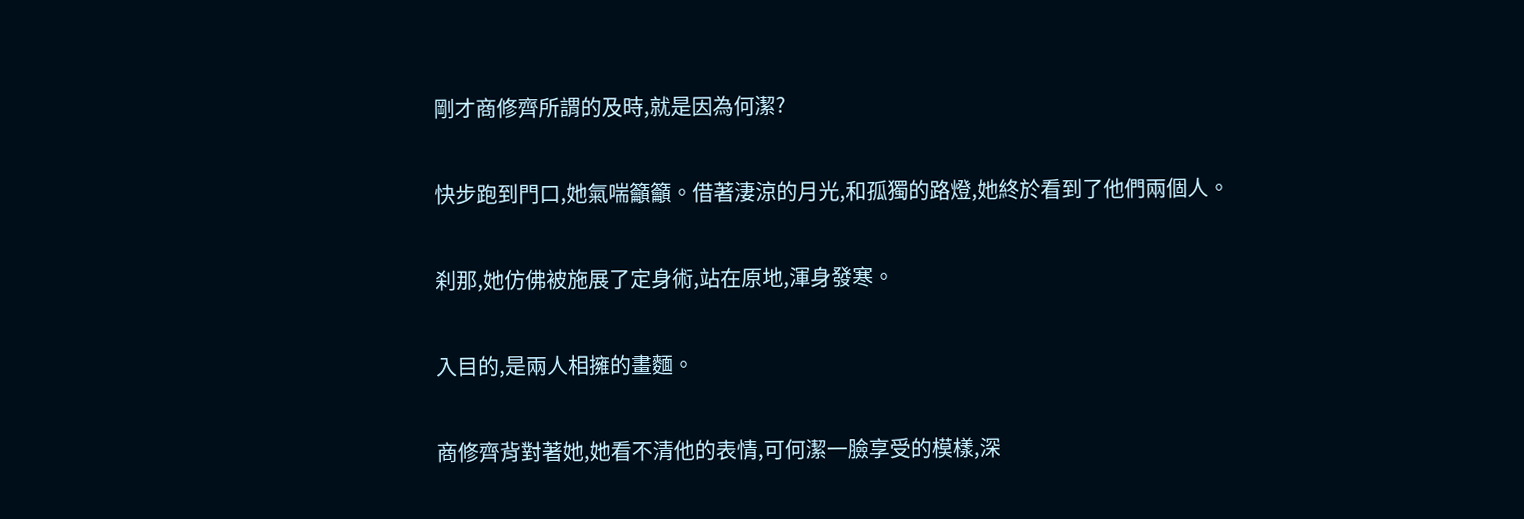剛才商修齊所謂的及時,就是因為何潔?

快步跑到門口,她氣喘籲籲。借著淒涼的月光,和孤獨的路燈,她終於看到了他們兩個人。

刹那,她仿佛被施展了定身術,站在原地,渾身發寒。

入目的,是兩人相擁的畫麵。

商修齊背對著她,她看不清他的表情,可何潔一臉享受的模樣,深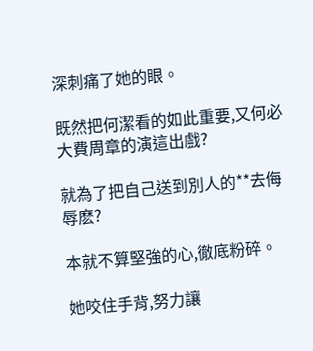深刺痛了她的眼。

既然把何潔看的如此重要,又何必大費周章的演這出戲?

就為了把自己送到別人的**去侮辱麽?

本就不算堅強的心,徹底粉碎。

她咬住手背,努力讓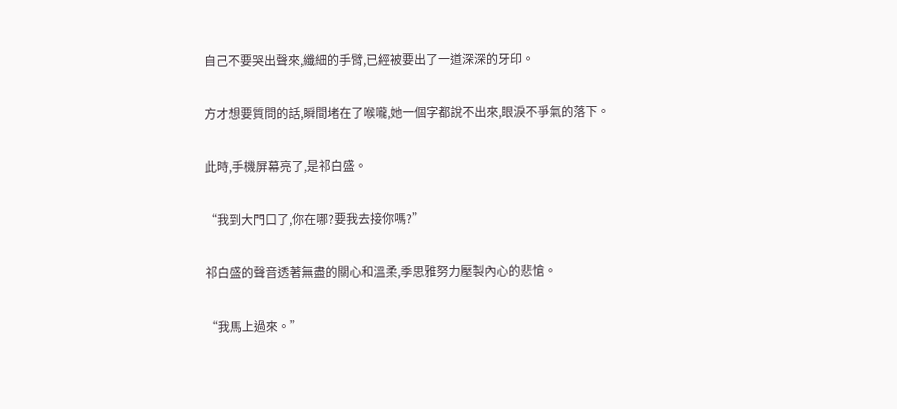自己不要哭出聲來,纖細的手臂,已經被要出了一道深深的牙印。

方才想要質問的話,瞬間堵在了喉嚨,她一個字都說不出來,眼淚不爭氣的落下。

此時,手機屏幕亮了,是祁白盛。

“我到大門口了,你在哪?要我去接你嗎?”

祁白盛的聲音透著無盡的關心和溫柔,季思雅努力壓製內心的悲愴。

“我馬上過來。”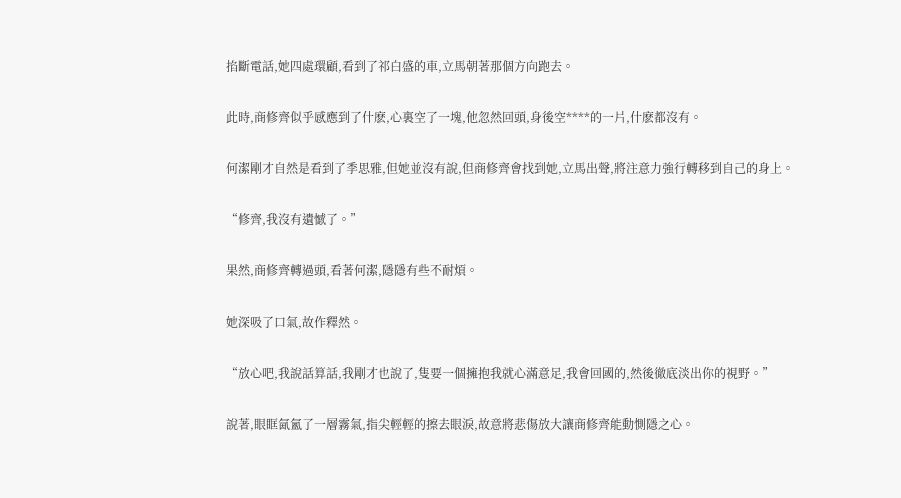掐斷電話,她四處環顧,看到了祁白盛的車,立馬朝著那個方向跑去。

此時,商修齊似乎感應到了什麽,心裏空了一塊,他忽然回頭,身後空****的一片,什麽都沒有。

何潔剛才自然是看到了季思雅,但她並沒有說,但商修齊會找到她,立馬出聲,將注意力強行轉移到自己的身上。

“修齊,我沒有遺憾了。”

果然,商修齊轉過頭,看著何潔,隱隱有些不耐煩。

她深吸了口氣,故作釋然。

“放心吧,我說話算話,我剛才也說了,隻要一個擁抱我就心滿意足,我會回國的,然後徹底淡出你的視野。”

說著,眼眶氤氳了一層霧氣,指尖輕輕的擦去眼淚,故意將悲傷放大讓商修齊能動惻隱之心。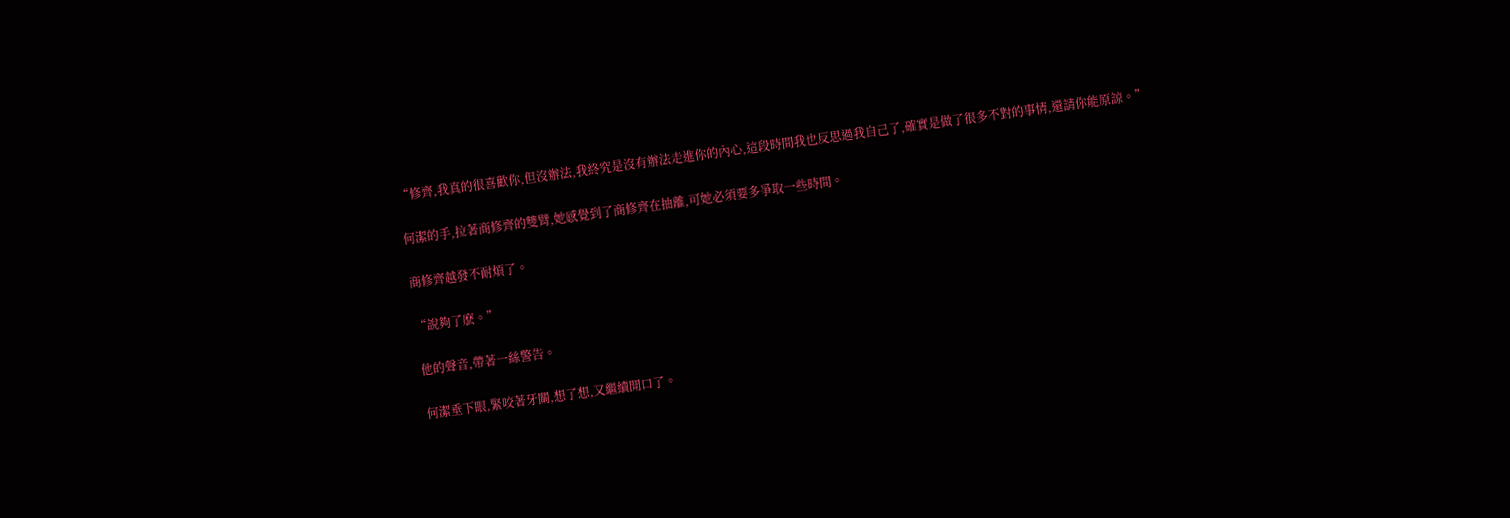“修齊,我真的很喜歡你,但沒辦法,我終究是沒有辦法走進你的內心,這段時間我也反思過我自己了,確實是做了很多不對的事情,還請你能原諒。”

何潔的手,拉著商修齊的雙臂,她感覺到了商修齊在抽離,可她必須要多爭取一些時間。

商修齊越發不耐煩了。

“說夠了麽。”

他的聲音,帶著一絲警告。

何潔垂下眼,緊咬著牙關,想了想,又繼續開口了。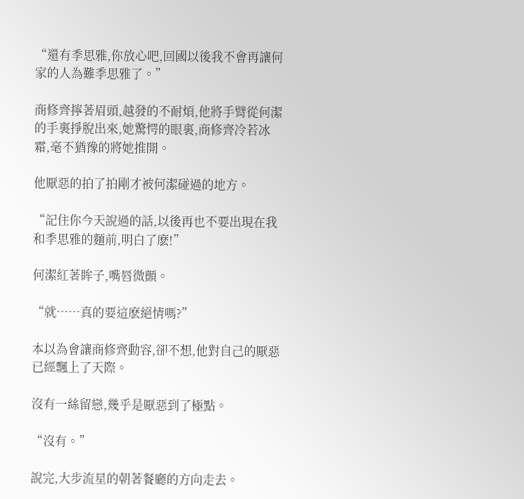“還有季思雅,你放心吧,回國以後我不會再讓何家的人為難季思雅了。”

商修齊擰著眉頭,越發的不耐煩,他將手臂從何潔的手裏掙脫出來,她驚愕的眼裏,商修齊冷若冰霜,毫不猶豫的將她推開。

他厭惡的拍了拍剛才被何潔碰過的地方。

“記住你今天說過的話,以後再也不要出現在我和季思雅的麵前,明白了麽!”

何潔紅著眸子,嘴唇微顫。

“就……真的要這麽絕情嗎?”

本以為會讓商修齊動容,卻不想,他對自己的厭惡已經飄上了天際。

沒有一絲留戀,幾乎是厭惡到了極點。

“沒有。”

說完,大步流星的朝著餐廳的方向走去。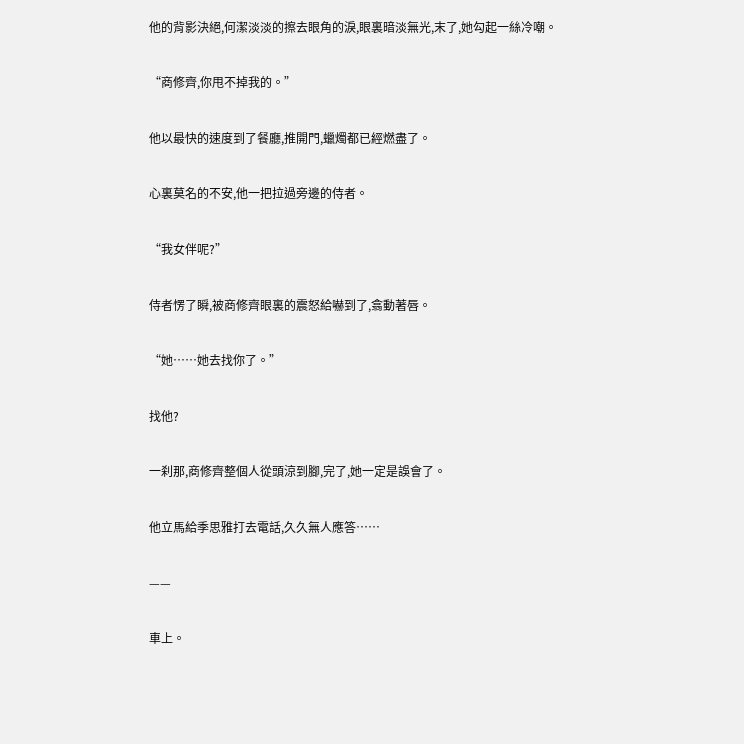他的背影決絕,何潔淡淡的擦去眼角的淚,眼裏暗淡無光,末了,她勾起一絲冷嘲。

“商修齊,你甩不掉我的。”

他以最快的速度到了餐廳,推開門,蠟燭都已經燃盡了。

心裏莫名的不安,他一把拉過旁邊的侍者。

“我女伴呢?”

侍者愣了瞬,被商修齊眼裏的震怒給嚇到了,翕動著唇。

“她……她去找你了。”

找他?

一刹那,商修齊整個人從頭涼到腳,完了,她一定是誤會了。

他立馬給季思雅打去電話,久久無人應答……

——

車上。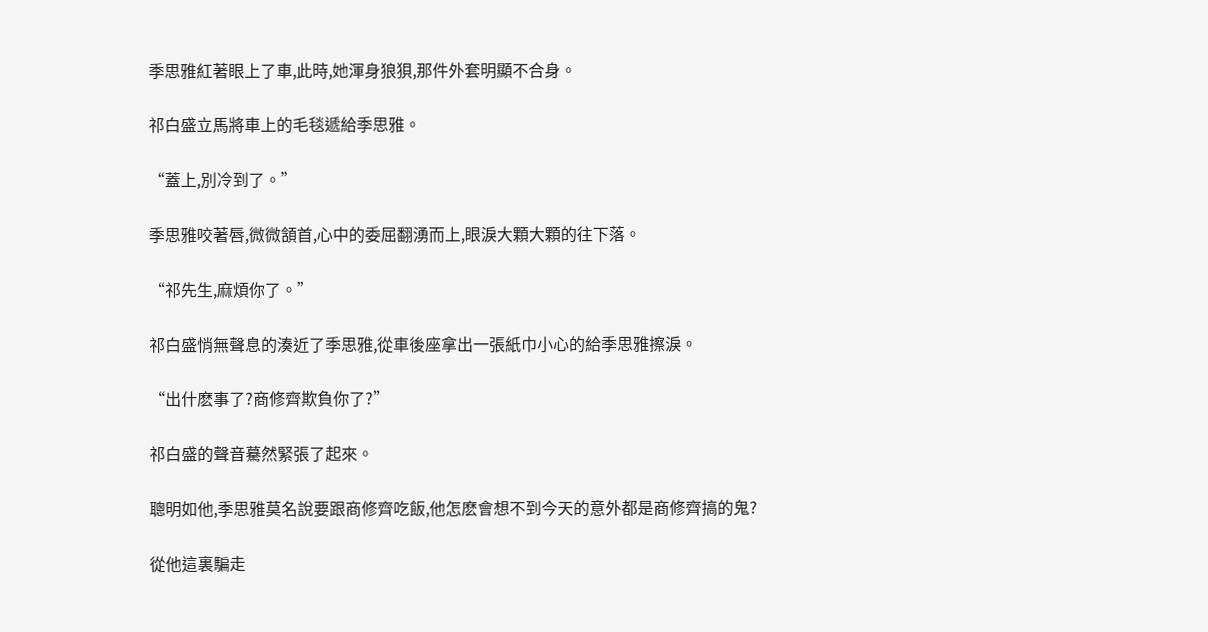季思雅紅著眼上了車,此時,她渾身狼狽,那件外套明顯不合身。

祁白盛立馬將車上的毛毯遞給季思雅。

“蓋上,別冷到了。”

季思雅咬著唇,微微頷首,心中的委屈翻湧而上,眼淚大顆大顆的往下落。

“祁先生,麻煩你了。”

祁白盛悄無聲息的湊近了季思雅,從車後座拿出一張紙巾小心的給季思雅擦淚。

“出什麽事了?商修齊欺負你了?”

祁白盛的聲音驀然緊張了起來。

聰明如他,季思雅莫名說要跟商修齊吃飯,他怎麽會想不到今天的意外都是商修齊搞的鬼?

從他這裏騙走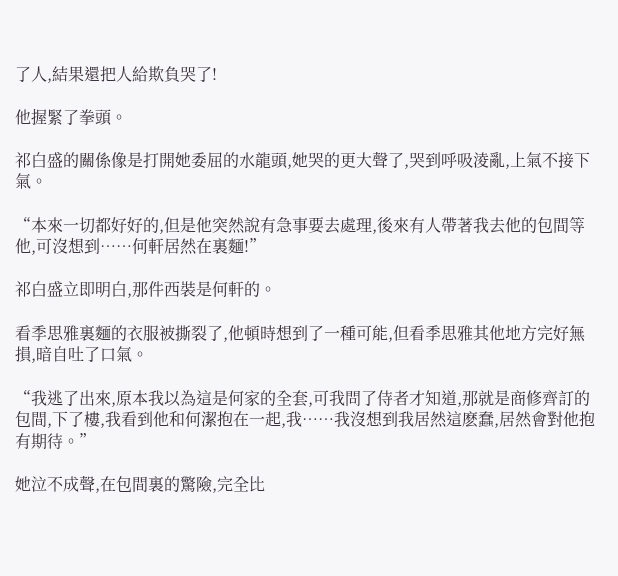了人,結果還把人給欺負哭了!

他握緊了拳頭。

祁白盛的關係像是打開她委屈的水龍頭,她哭的更大聲了,哭到呼吸淩亂,上氣不接下氣。

“本來一切都好好的,但是他突然說有急事要去處理,後來有人帶著我去他的包間等他,可沒想到……何軒居然在裏麵!”

祁白盛立即明白,那件西裝是何軒的。

看季思雅裏麵的衣服被撕裂了,他頓時想到了一種可能,但看季思雅其他地方完好無損,暗自吐了口氣。

“我逃了出來,原本我以為這是何家的全套,可我問了侍者才知道,那就是商修齊訂的包間,下了樓,我看到他和何潔抱在一起,我……我沒想到我居然這麽蠢,居然會對他抱有期待。”

她泣不成聲,在包間裏的驚險,完全比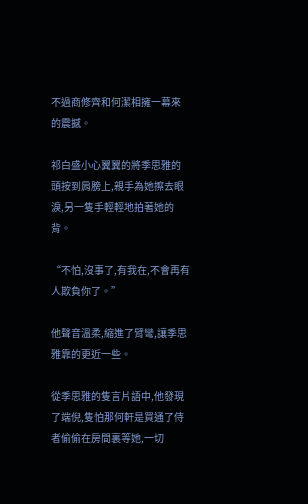不過商修齊和何潔相擁一幕來的震撼。

祁白盛小心翼翼的將季思雅的頭按到肩膀上,親手為她擦去眼淚,另一隻手輕輕地拍著她的背。

“不怕,沒事了,有我在,不會再有人欺負你了。”

他聲音溫柔,縮進了臂彎,讓季思雅靠的更近一些。

從季思雅的隻言片語中,他發現了端倪,隻怕那何軒是買通了侍者偷偷在房間裏等她,一切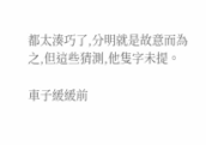都太湊巧了,分明就是故意而為之,但這些猜測,他隻字未提。

車子緩緩前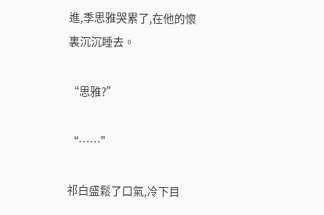進,季思雅哭累了,在他的懷裏沉沉睡去。

“思雅?”

“……”

祁白盛鬆了口氣,冷下目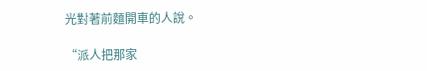光對著前麵開車的人說。

“派人把那家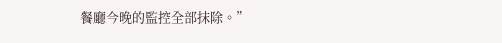餐廳今晚的監控全部抹除。”